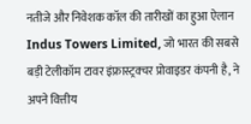नतीजे और निवेशक कॉल की तारीखों का हुआ ऐलान
Indus Towers Limited, जो भारत की सबसे बड़ी टेलीकॉम टावर इंफ्रास्ट्रक्चर प्रोवाइडर कंपनी है, ने अपने वित्तीय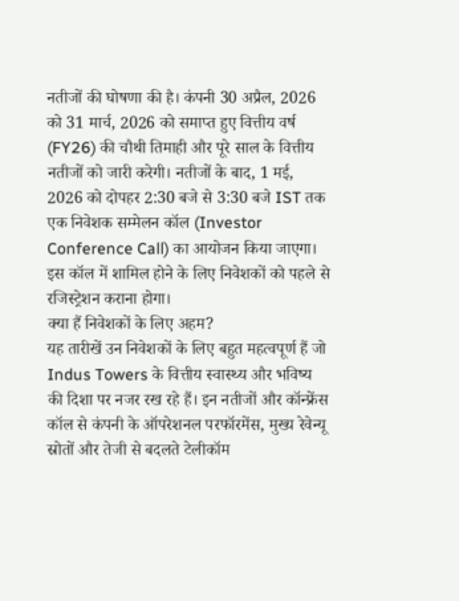नतीजों की घोषणा की है। कंपनी 30 अप्रैल, 2026 को 31 मार्च, 2026 को समाप्त हुए वित्तीय वर्ष (FY26) की चौथी तिमाही और पूरे साल के वित्तीय नतीजों को जारी करेगी। नतीजों के बाद, 1 मई, 2026 को दोपहर 2:30 बजे से 3:30 बजे IST तक एक निवेशक सम्मेलन कॉल (Investor Conference Call) का आयोजन किया जाएगा। इस कॉल में शामिल होने के लिए निवेशकों को पहले से रजिस्ट्रेशन कराना होगा।
क्या हैं निवेशकों के लिए अहम?
यह तारीखें उन निवेशकों के लिए बहुत महत्वपूर्ण हैं जो Indus Towers के वित्तीय स्वास्थ्य और भविष्य की दिशा पर नजर रख रहे हैं। इन नतीजों और कॉन्फ्रेंस कॉल से कंपनी के ऑपरेशनल परफॉरमेंस, मुख्य रेवेन्यू स्रोतों और तेजी से बदलते टेलीकॉम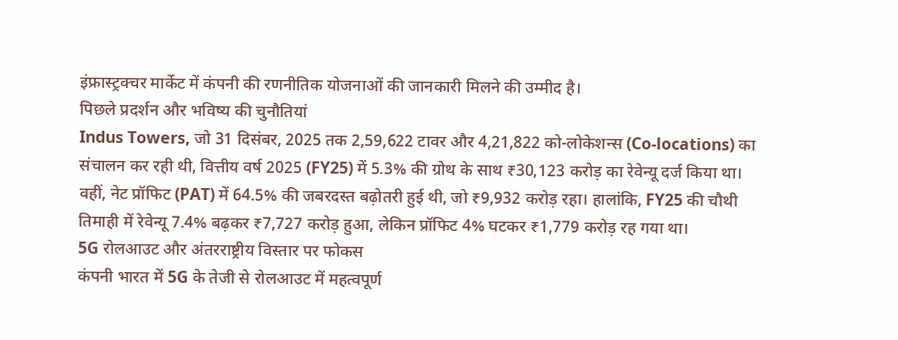इंफ्रास्ट्रक्चर मार्केट में कंपनी की रणनीतिक योजनाओं की जानकारी मिलने की उम्मीद है।
पिछले प्रदर्शन और भविष्य की चुनौतियां
Indus Towers, जो 31 दिसंबर, 2025 तक 2,59,622 टावर और 4,21,822 को-लोकेशन्स (Co-locations) का संचालन कर रही थी, वित्तीय वर्ष 2025 (FY25) में 5.3% की ग्रोथ के साथ ₹30,123 करोड़ का रेवेन्यू दर्ज किया था। वहीं, नेट प्रॉफिट (PAT) में 64.5% की जबरदस्त बढ़ोतरी हुई थी, जो ₹9,932 करोड़ रहा। हालांकि, FY25 की चौथी तिमाही में रेवेन्यू 7.4% बढ़कर ₹7,727 करोड़ हुआ, लेकिन प्रॉफिट 4% घटकर ₹1,779 करोड़ रह गया था।
5G रोलआउट और अंतरराष्ट्रीय विस्तार पर फोकस
कंपनी भारत में 5G के तेजी से रोलआउट में महत्वपूर्ण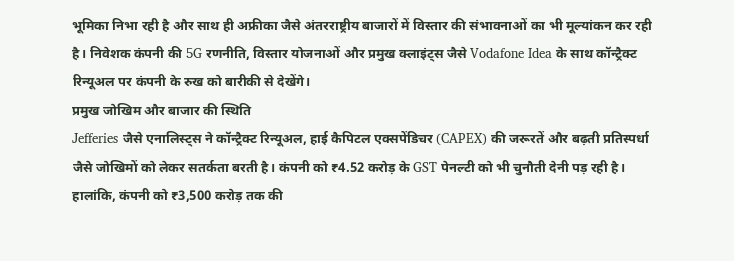भूमिका निभा रही है और साथ ही अफ्रीका जैसे अंतरराष्ट्रीय बाजारों में विस्तार की संभावनाओं का भी मूल्यांकन कर रही है। निवेशक कंपनी की 5G रणनीति, विस्तार योजनाओं और प्रमुख क्लाइंट्स जैसे Vodafone Idea के साथ कॉन्ट्रैक्ट रिन्यूअल पर कंपनी के रुख को बारीकी से देखेंगे।
प्रमुख जोखिम और बाजार की स्थिति
Jefferies जैसे एनालिस्ट्स ने कॉन्ट्रैक्ट रिन्यूअल, हाई कैपिटल एक्सपेंडिचर (CAPEX) की जरूरतें और बढ़ती प्रतिस्पर्धा जैसे जोखिमों को लेकर सतर्कता बरती है। कंपनी को ₹4.52 करोड़ के GST पेनल्टी को भी चुनौती देनी पड़ रही है। हालांकि, कंपनी को ₹3,500 करोड़ तक की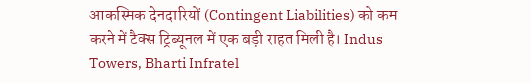आकस्मिक देनदारियों (Contingent Liabilities) को कम करने में टैक्स ट्रिब्यूनल में एक बड़ी राहत मिली है। Indus Towers, Bharti Infratel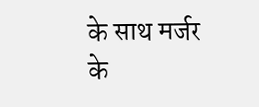के साथ मर्जर के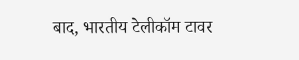बाद, भारतीय टेलीकॉम टावर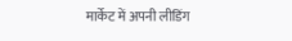मार्केट में अपनी लीडिंग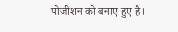पोजीशन को बनाए हुए है।